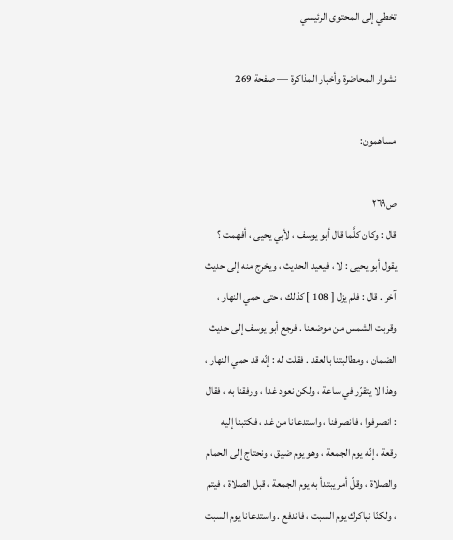تخطي إلى المحتوى الرئيسي

نشوار المحاضرة وأخبار المذاكرة — صفحة 269

مساهمون:

ص٢٦٩
قال : وكان كلَّما قال أبو يوسف ، لأبي يحيى ، أفهمت ؟ يقول أبو يحيى : لا ، فيعيد الحديث ، ويخرج منه إلى حديث آخر . قال : فلم يزل [ 108 ] كذلك ، حتى حمي النهار ، وقربت الشمس من موضعنا . فرجع أبو يوسف إلى حديث الضمان ، ومطالبتنا بالعقد . فقلت له : إنّه قد حمي النهار ، وهذا لا يتقرّر في ساعة ، ولكن نعود غدا ، ورفقنا به ، فقال : انصرفوا ، فانصرفنا ، واستدعانا من غد ، فكتبنا إليه رقعة ، إنّه يوم الجمعة ، وهو يوم ضيق ، ونحتاج إلى الحمام والصلاة ، وقلّ أمر يبتدأ به يوم الجمعة ، قبل الصلاة ، فيتم ، ولكنّا نباكرك يوم السبت ، فاندفع . واستدعانا يوم السبت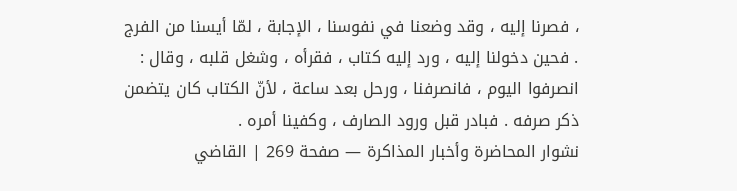، فصرنا إليه ، وقد وضعنا في نفوسنا ، الإجابة ، لمّا أيسنا من الفرج . فحين دخولنا إليه ، ورد إليه كتاب ، فقرأه ، وشغل قلبه ، وقال : انصرفوا اليوم ، فانصرفنا ، ورحل بعد ساعة ، لأنّ الكتاب كان يتضمن ذكر صرفه . فبادر قبل ورود الصارف ، وكفينا أمره .
نشوار المحاضرة وأخبار المذاكرة — صفحة 269 | القاضي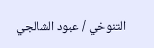التنوخي / عبود الشالجي